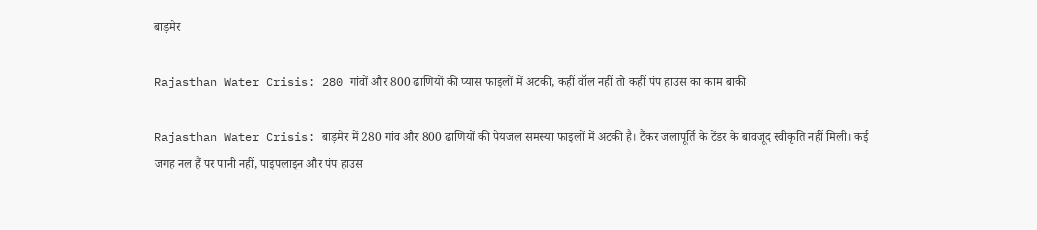बाड़मेर

Rajasthan Water Crisis: 280 गांवों और 800 ढाणियों की प्यास फाइलों में अटकी, कहीं वॉल नहीं तो कहीं पंप हाउस का काम बाकी

Rajasthan Water Crisis: बाड़मेर में 280 गांव और 800 ढाणियों की पेयजल समस्या फाइलों में अटकी है। टैंकर जलापूर्ति के टेंडर के बावजूद स्वीकृति नहीं मिली। कई जगह नल हैं पर पानी नहीं, पाइपलाइन और पंप हाउस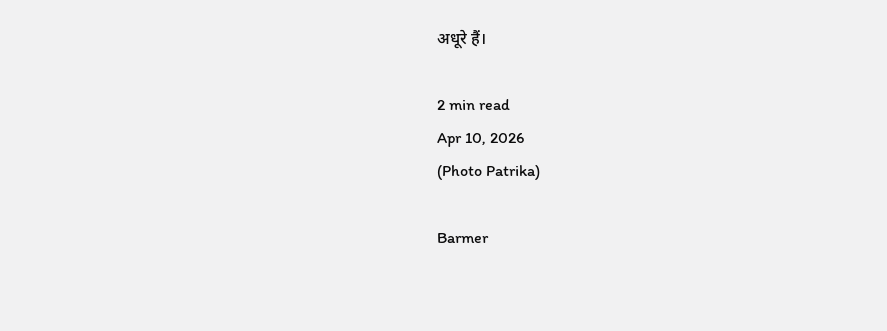अधूरे हैं।

2 min read
Apr 10, 2026
(Photo Patrika)

Barmer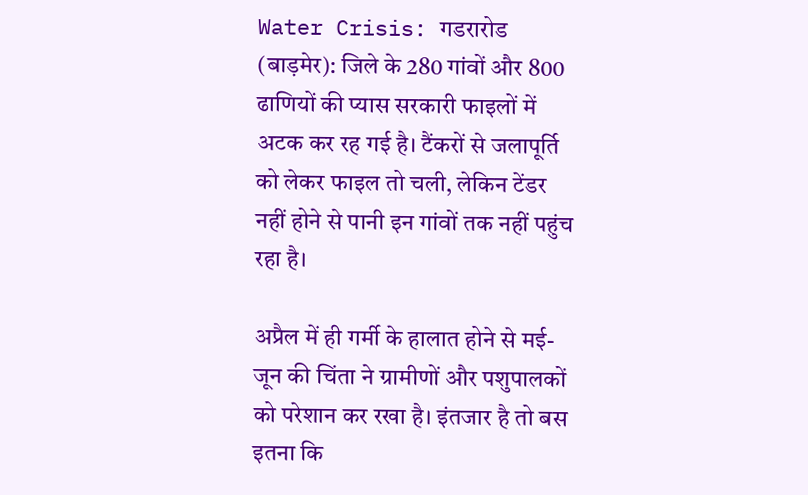Water Crisis: गडरारोड (बाड़मेर): जिले के 280 गांवों और 800 ढाणियों की प्यास सरकारी फाइलों में अटक कर रह गई है। टैंकरों से जलापूर्ति को लेकर फाइल तो चली, लेकिन टेंडर नहीं होने से पानी इन गांवों तक नहीं पहुंच रहा है।

अप्रैल में ही गर्मी के हालात होने से मई-जून की चिंता ने ग्रामीणों और पशुपालकों को परेशान कर रखा है। इंतजार है तो बस इतना कि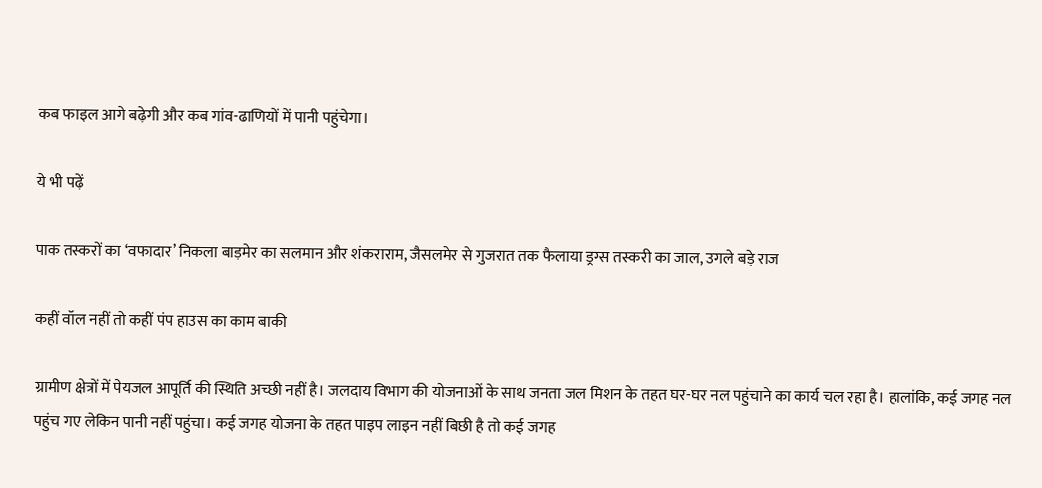कब फाइल आगे बढ़ेगी और कब गांव-ढाणियों में पानी पहुंचेगा।

ये भी पढ़ें

पाक तस्करों का ‘वफादार’ निकला बाड़मेर का सलमान और शंकराराम, जैसलमेर से गुजरात तक फैलाया ड्रग्स तस्करी का जाल, उगले बड़े राज

कहीं वॉल नहीं तो कहीं पंप हाउस का काम बाकी

ग्रामीण क्षेत्रों में पेयजल आपूर्ति की स्थिति अच्छी नहीं है। जलदाय विभाग की योजनाओं के साथ जनता जल मिशन के तहत घर-घर नल पहुंचाने का कार्य चल रहा है। हालांकि, कई जगह नल पहुंच गए लेकिन पानी नहीं पहुंचा। कई जगह योजना के तहत पाइप लाइन नहीं बिछी है तो कई जगह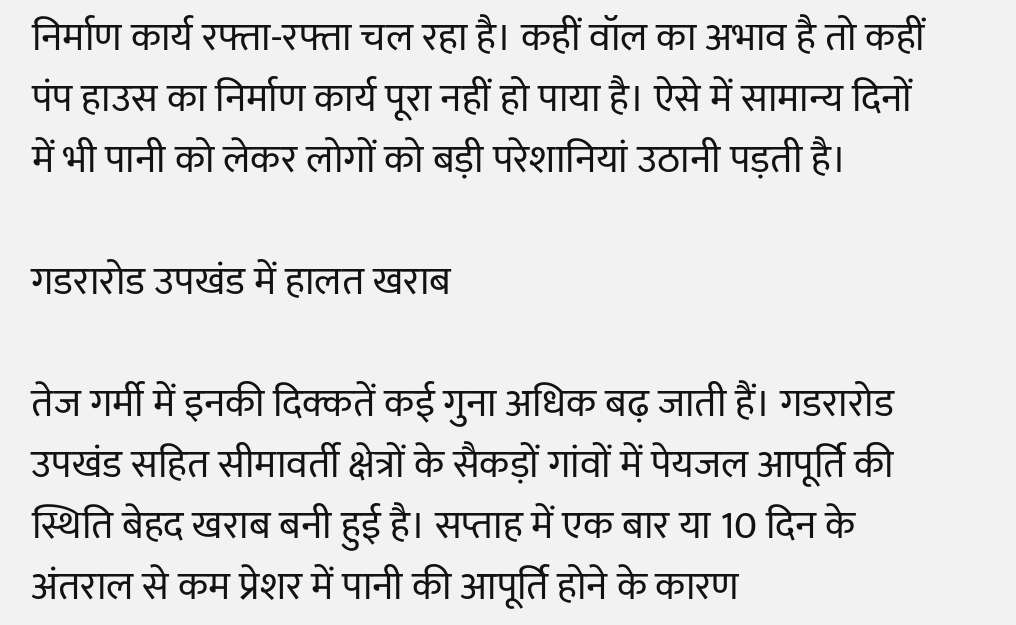निर्माण कार्य रफ्ता-रफ्ता चल रहा है। कहीं वॉल का अभाव है तो कहीं पंप हाउस का निर्माण कार्य पूरा नहीं हो पाया है। ऐसे में सामान्य दिनों में भी पानी को लेकर लोगों को बड़ी परेशानियां उठानी पड़ती है।

गडरारोड उपखंड में हालत खराब

तेज गर्मी में इनकी दिक्कतें कई गुना अधिक बढ़ जाती हैं। गडरारोड उपखंड सहित सीमावर्ती क्षेत्रों के सैकड़ों गांवों में पेयजल आपूर्ति की स्थिति बेहद खराब बनी हुई है। सप्ताह में एक बार या 10 दिन के अंतराल से कम प्रेशर में पानी की आपूर्ति होने के कारण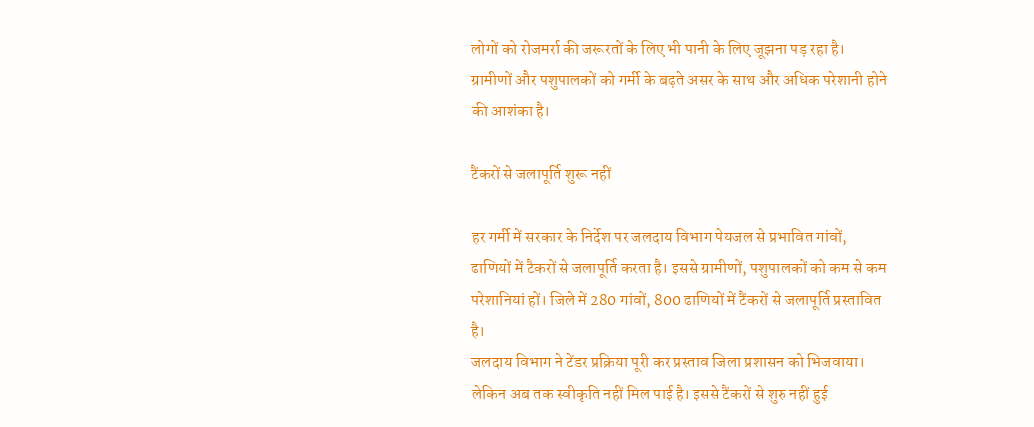लोगों को रोजमर्रा की जरूरतों के लिए भी पानी के लिए जूझना पड़ रहा है। ग्रामीणों और पशुपालकों को गर्मी के बढ़ते असर के साथ और अधिक परेशानी होने की आशंका है।

टैंकरों से जलापूर्ति शुरू नहीं

हर गर्मी में सरकार के निर्देश पर जलदाय विभाग पेयजल से प्रभावित गांवों, ढाणियों में टैकरों से जलापूर्ति करता है। इससे ग्रामीणों, पशुपालकों को कम से कम परेशानियां हों। जिले में 280 गांवों, 800 ढाणियों में टैंकरों से जलापूर्ति प्रस्तावित है।
जलदाय विभाग ने टेंडर प्रक्रिया पूरी कर प्रस्ताव जिला प्रशासन को भिजवाया। लेकिन अब तक स्वीकृति नहीं मिल पाई है। इससे टैंकरों से शुरु नहीं हुई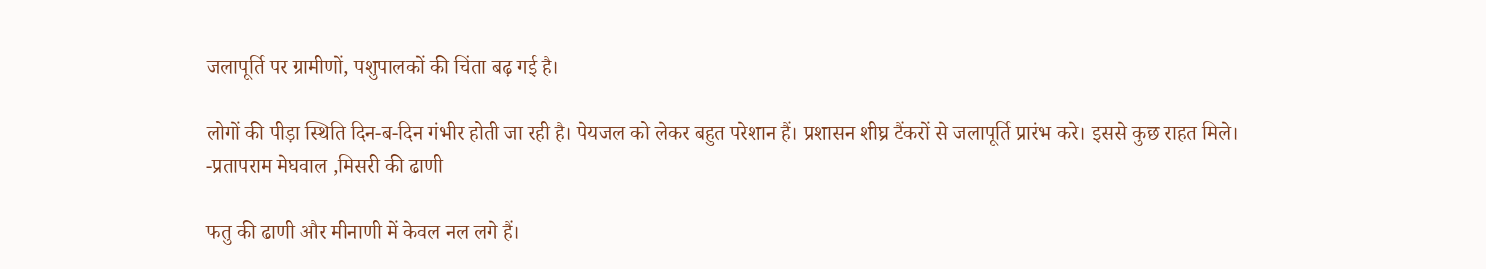जलापूर्ति पर ग्रामीणों, पशुपालकों की चिंता बढ़ गई है।

लोगों की पीड़ा स्थिति दिन-ब-दिन गंभीर होती जा रही है। पेयजल को लेकर बहुत परेशान हैं। प्रशासन शीघ्र टैंकरों से जलापूर्ति प्रारंभ करे। इससे कुछ राहत मिले।
-प्रतापराम मेघवाल ,मिसरी की ढाणी

फतु की ढाणी और मीनाणी में केवल नल लगे हैं।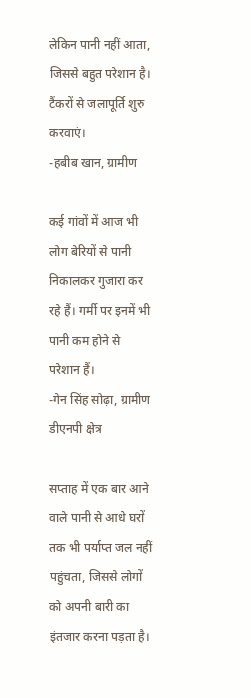लेकिन पानी नहीं आता, जिससे बहुत परेशान है। टैंकरों से जलापूर्ति शुरु करवाएं।
-हबीब खान, ग्रामीण

कई गांवों में आज भी लोग बेरियों से पानी निकालकर गुजारा कर रहे हैं। गर्मी पर इनमें भी पानी कम होने से परेशान हैं।
-गेन सिंह सोढ़ा, ग्रामीण डीएनपी क्षेत्र

सप्ताह में एक बार आने वाले पानी से आधे घरों तक भी पर्याप्त जल नहीं पहुंचता, जिससे लोगों को अपनी बारी का इंतजार करना पड़ता है।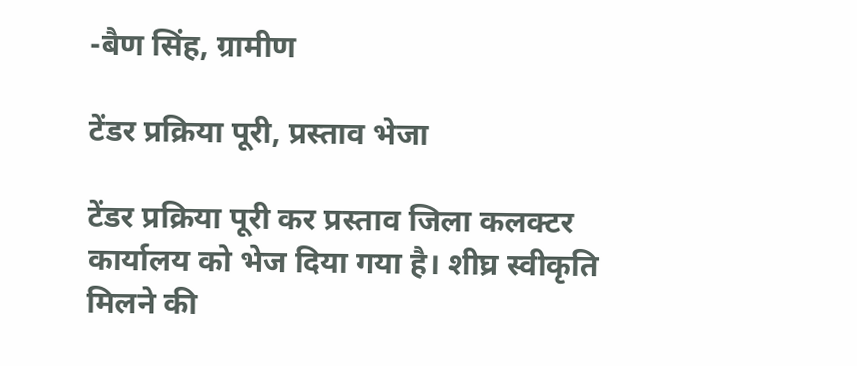-बैण सिंह, ग्रामीण

टेंडर प्रक्रिया पूरी, प्रस्ताव भेजा

टेंडर प्रक्रिया पूरी कर प्रस्ताव जिला कलक्टर कार्यालय को भेज दिया गया है। शीघ्र स्वीकृति मिलने की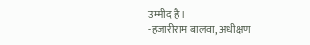उम्मीद है।
-हजारीराम बालवा, अधीक्षण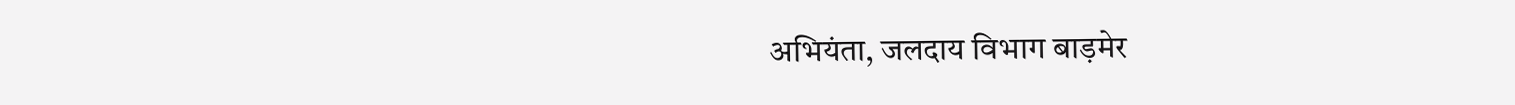अभियंता, जलदाय विभाग बाड़मेर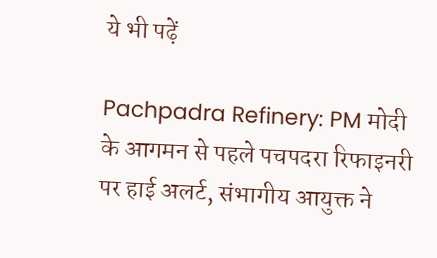ये भी पढ़ें

Pachpadra Refinery: PM मोदी के आगमन से पहले पचपदरा रिफाइनरी पर हाई अलर्ट, संभागीय आयुक्त ने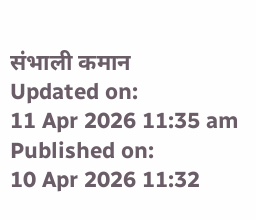संभाली कमान
Updated on:
11 Apr 2026 11:35 am
Published on:
10 Apr 2026 11:32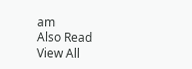am
Also Read
View All